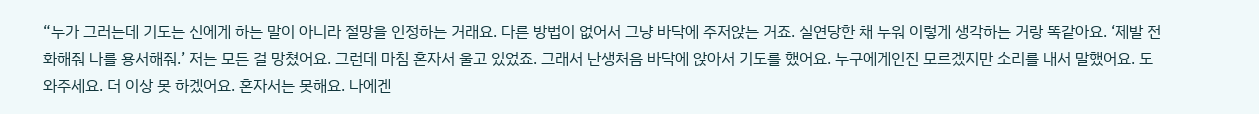“누가 그러는데 기도는 신에게 하는 말이 아니라 절망을 인정하는 거래요. 다른 방법이 없어서 그냥 바닥에 주저앉는 거죠. 실연당한 채 누워 이렇게 생각하는 거랑 똑같아요. ‘제발 전화해줘 나를 용서해줘.’ 저는 모든 걸 망쳤어요. 그런데 마침 혼자서 울고 있었죠. 그래서 난생처음 바닥에 앉아서 기도를 했어요. 누구에게인진 모르겠지만 소리를 내서 말했어요. 도와주세요. 더 이상 못 하겠어요. 혼자서는 못해요. 나에겐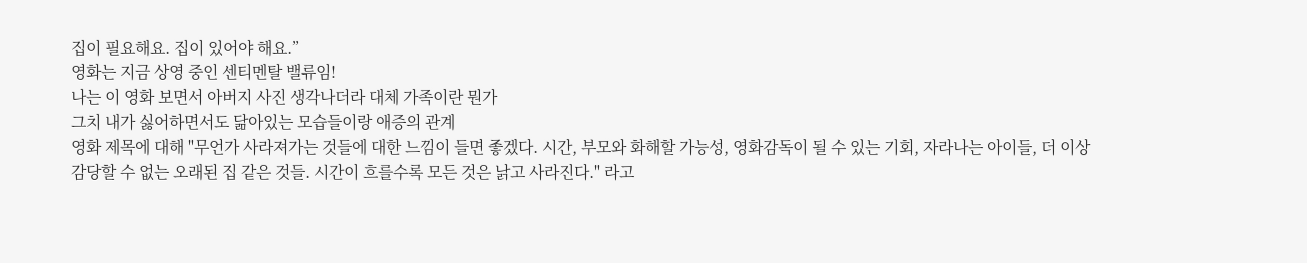집이 필요해요. 집이 있어야 해요.”
영화는 지금 상영 중인 센티멘탈 밸류임!
나는 이 영화 보면서 아버지 사진 생각나더라 대체 가족이란 뭔가
그치 내가 싫어하면서도 닮아있는 모습들이랑 애증의 관계
영화 제목에 대해 "무언가 사라져가는 것들에 대한 느낌이 들면 좋겠다. 시간, 부모와 화해할 가능성, 영화감독이 될 수 있는 기회, 자라나는 아이들, 더 이상 감당할 수 없는 오래된 집 같은 것들. 시간이 흐를수록 모든 것은 낡고 사라진다." 라고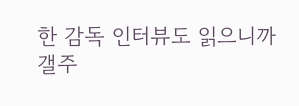한 감독 인터뷰도 읽으니까 갤주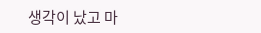생각이 났고 마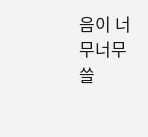음이 너무너무 쓸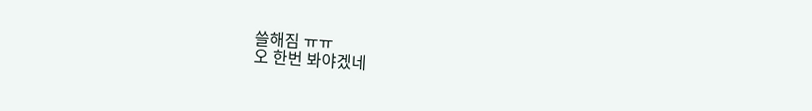쓸해짐 ㅠㅠ
오 한번 봐야겠네